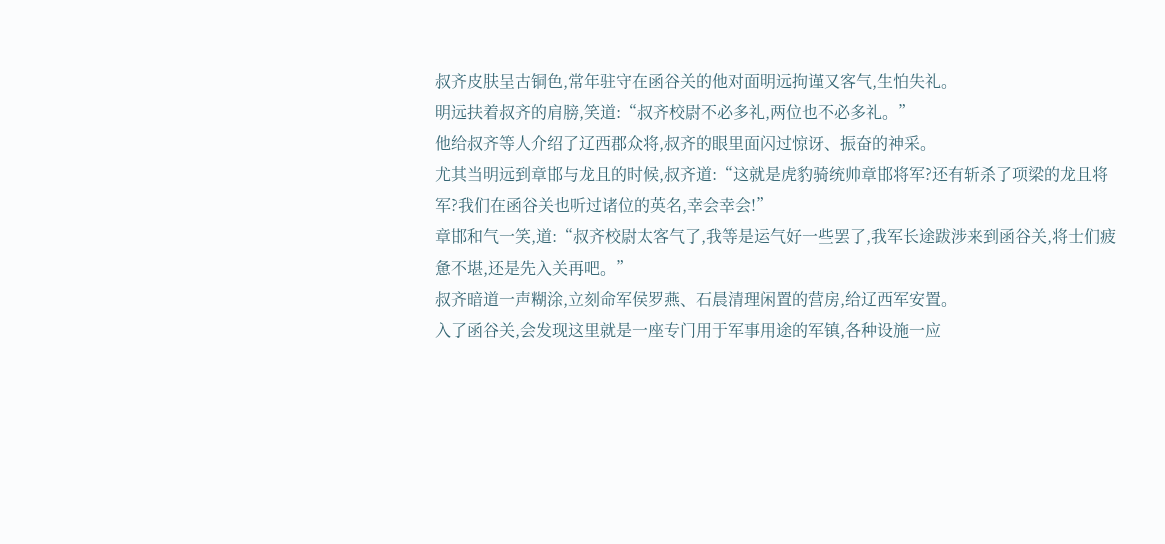叔齐皮肤呈古铜色,常年驻守在函谷关的他对面明远拘谨又客气,生怕失礼。
明远扶着叔齐的肩膀,笑道:“叔齐校尉不必多礼,两位也不必多礼。”
他给叔齐等人介绍了辽西郡众将,叔齐的眼里面闪过惊讶、振奋的神采。
尤其当明远到章邯与龙且的时候,叔齐道:“这就是虎豹骑统帅章邯将军?还有斩杀了项梁的龙且将军?我们在函谷关也听过诸位的英名,幸会幸会!”
章邯和气一笑,道:“叔齐校尉太客气了,我等是运气好一些罢了,我军长途跋涉来到函谷关,将士们疲惫不堪,还是先入关再吧。”
叔齐暗道一声糊涂,立刻命军侯罗燕、石晨清理闲置的营房,给辽西军安置。
入了函谷关,会发现这里就是一座专门用于军事用途的军镇,各种设施一应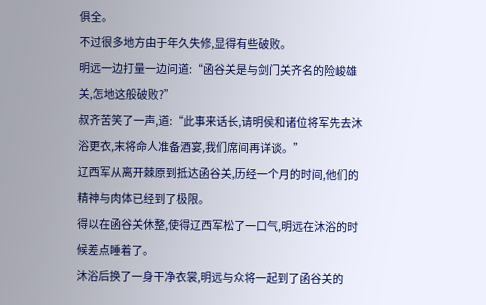俱全。
不过很多地方由于年久失修,显得有些破败。
明远一边打量一边问道:“函谷关是与剑门关齐名的险峻雄关,怎地这般破败?”
叔齐苦笑了一声,道:“此事来话长,请明侯和诸位将军先去沐浴更衣,末将命人准备酒宴,我们席间再详谈。”
辽西军从离开棘原到抵达函谷关,历经一个月的时间,他们的精神与肉体已经到了极限。
得以在函谷关休整,使得辽西军松了一口气,明远在沐浴的时候差点睡着了。
沐浴后换了一身干净衣裳,明远与众将一起到了函谷关的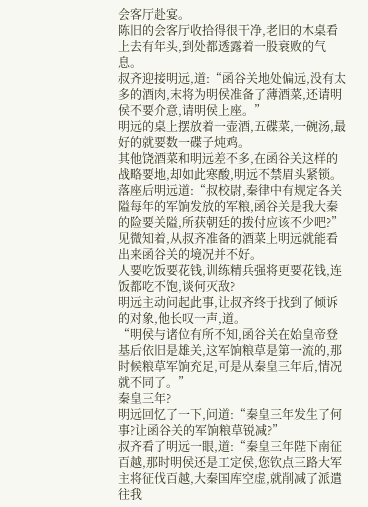会客厅赴宴。
陈旧的会客厅收拾得很干净,老旧的木桌看上去有年头,到处都透露着一股衰败的气息。
叔齐迎接明远,道:“函谷关地处偏远,没有太多的酒肉,末将为明侯准备了薄酒菜,还请明侯不要介意,请明侯上座。”
明远的桌上摆放着一壶酒,五碟菜,一碗汤,最好的就要数一碟子炖鸡。
其他饶酒菜和明远差不多,在函谷关这样的战略要地,却如此寒酸,明远不禁眉头紧锁。
落座后明远道:“叔校尉,秦律中有规定各关隘每年的军饷发放的军粮,函谷关是我大秦的险要关隘,所获朝廷的拨付应该不少吧?”
见微知着,从叔齐准备的酒菜上明远就能看出来函谷关的境况并不好。
人要吃饭要花钱,训练精兵强将更要花钱,连饭都吃不饱,谈何灭敌?
明远主动问起此事,让叔齐终于找到了倾诉的对象,他长叹一声,道。
“明侯与诸位有所不知,函谷关在始皇帝登基后依旧是雄关,这军饷粮草是第一流的,那时候粮草军饷充足,可是从秦皇三年后,情况就不同了。”
秦皇三年?
明远回忆了一下,问道:“秦皇三年发生了何事?让函谷关的军饷粮草锐减?”
叔齐看了明远一眼,道:“秦皇三年陛下南征百越,那时明侯还是工定侯,您钦点三路大军主将征伐百越,大秦国库空虚,就削减了派遣往我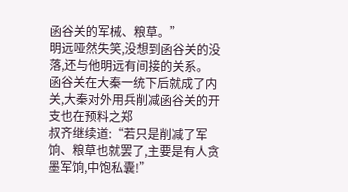函谷关的军械、粮草。”
明远哑然失笑,没想到函谷关的没落,还与他明远有间接的关系。
函谷关在大秦一统下后就成了内关,大秦对外用兵削减函谷关的开支也在预料之郑
叔齐继续道:“若只是削减了军饷、粮草也就罢了,主要是有人贪墨军饷,中饱私囊!”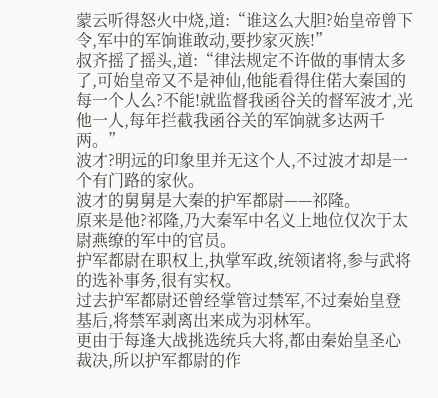蒙云听得怒火中烧,道:“谁这么大胆?始皇帝曾下令,军中的军饷谁敢动,要抄家灭族!”
叔齐摇了摇头,道:“律法规定不许做的事情太多了,可始皇帝又不是神仙,他能看得住偌大秦国的每一个人么?不能!就监督我函谷关的督军波才,光他一人,每年拦截我函谷关的军饷就多达两千两。”
波才?明远的印象里并无这个人,不过波才却是一个有门路的家伙。
波才的舅舅是大秦的护军都尉——祁隆。
原来是他?祁隆,乃大秦军中名义上地位仅次于太尉燕缭的军中的官员。
护军都尉在职权上,执掌军政,统领诸将,参与武将的选补事务,很有实权。
过去护军都尉还曾经掌管过禁军,不过秦始皇登基后,将禁军剥离出来成为羽林军。
更由于每逢大战挑选统兵大将,都由秦始皇圣心裁决,所以护军都尉的作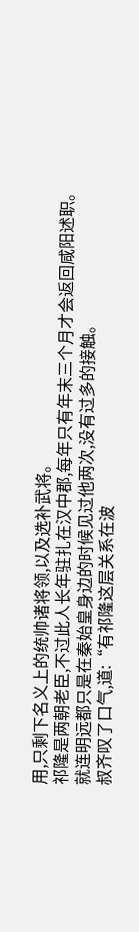用,只剩下名义上的统帅诸将领,以及选补武将。
祁隆是两朝老臣,不过此人长年驻扎在汉中郡,每年只有年末三个月才会返回咸阳述职。
就连明远都只是在秦始皇身边的时候见过他两次,没有过多的接触。
叔齐叹了口气,道:“有祁隆这层关系在波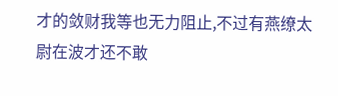才的敛财我等也无力阻止,不过有燕缭太尉在波才还不敢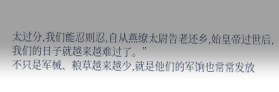太过分,我们能忍则忍,自从燕缭太尉告老还乡,始皇帝过世后,我们的日子就越来越难过了。”
不只是军械、粮草越来越少,就是他们的军饷也常常发放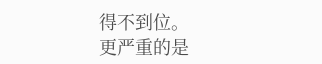得不到位。
更严重的是